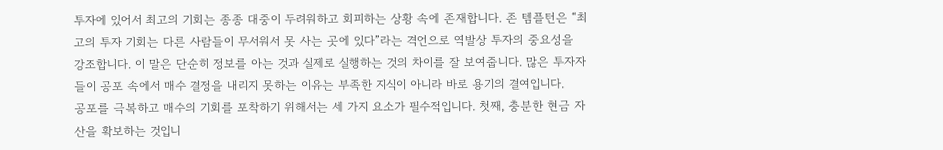투자에 있어서 최고의 기회는 종종 대중이 두려워하고 회피하는 상황 속에 존재합니다. 존 템플턴은 “최고의 투자 기회는 다른 사람들이 무서워서 못 사는 곳에 있다”라는 격언으로 역발상 투자의 중요성을 강조합니다. 이 말은 단순히 정보를 아는 것과 실제로 실행하는 것의 차이를 잘 보여줍니다. 많은 투자자들이 공포 속에서 매수 결정을 내리지 못하는 이유는 부족한 지식이 아니라 바로 용기의 결여입니다.
공포를 극복하고 매수의 기회를 포착하기 위해서는 세 가지 요소가 필수적입니다. 첫째, 충분한 현금 자산을 확보하는 것입니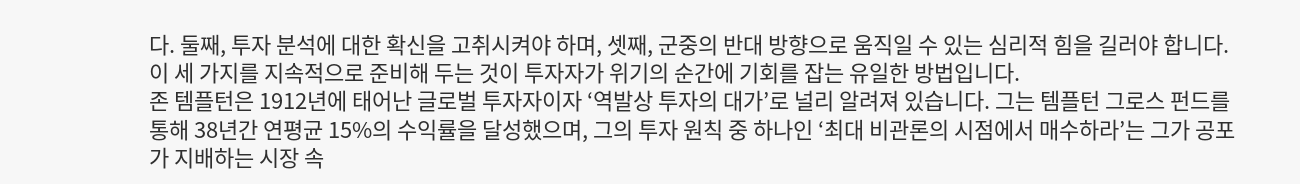다. 둘째, 투자 분석에 대한 확신을 고취시켜야 하며, 셋째, 군중의 반대 방향으로 움직일 수 있는 심리적 힘을 길러야 합니다. 이 세 가지를 지속적으로 준비해 두는 것이 투자자가 위기의 순간에 기회를 잡는 유일한 방법입니다.
존 템플턴은 1912년에 태어난 글로벌 투자자이자 ‘역발상 투자의 대가’로 널리 알려져 있습니다. 그는 템플턴 그로스 펀드를 통해 38년간 연평균 15%의 수익률을 달성했으며, 그의 투자 원칙 중 하나인 ‘최대 비관론의 시점에서 매수하라’는 그가 공포가 지배하는 시장 속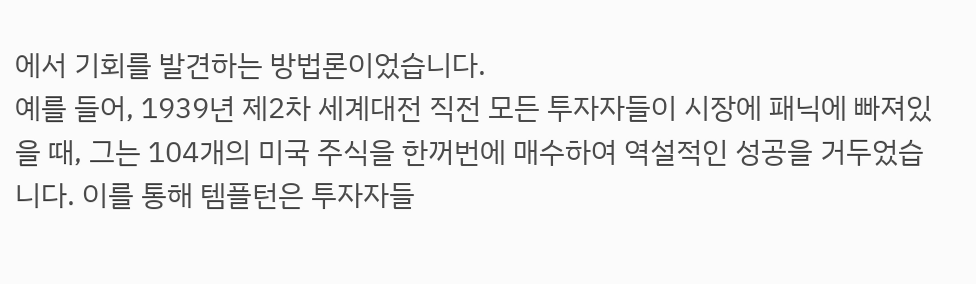에서 기회를 발견하는 방법론이었습니다.
예를 들어, 1939년 제2차 세계대전 직전 모든 투자자들이 시장에 패닉에 빠져있을 때, 그는 104개의 미국 주식을 한꺼번에 매수하여 역설적인 성공을 거두었습니다. 이를 통해 템플턴은 투자자들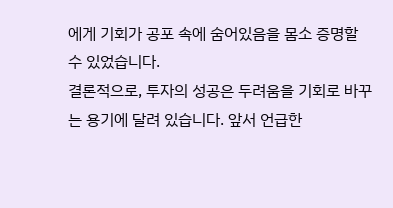에게 기회가 공포 속에 숨어있음을 몸소 증명할 수 있었습니다.
결론적으로, 투자의 성공은 두려움을 기회로 바꾸는 용기에 달려 있습니다. 앞서 언급한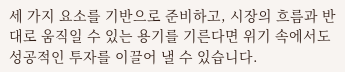세 가지 요소를 기반으로 준비하고, 시장의 흐름과 반대로 움직일 수 있는 용기를 기른다면 위기 속에서도 성공적인 투자를 이끌어 낼 수 있습니다.